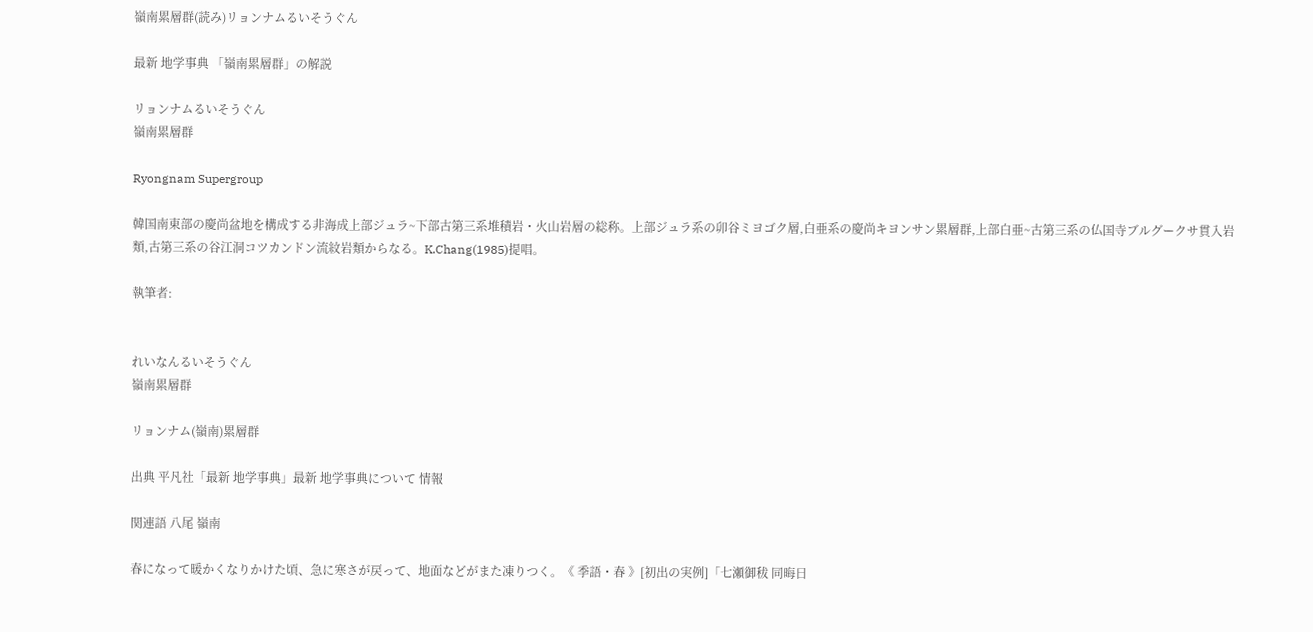嶺南累層群(読み)リョンナムるいそうぐん

最新 地学事典 「嶺南累層群」の解説

リョンナムるいそうぐん
嶺南累層群

Ryongnam Supergroup

韓国南東部の慶尚盆地を構成する非海成上部ジュラ~下部古第三系堆積岩・火山岩層の総称。上部ジュラ系の卯谷ミヨゴク層,白亜系の慶尚キヨンサン累層群,上部白亜~古第三系の仏国寺ブルグークサ貫入岩類,古第三系の谷江洞コツカンドン流紋岩類からなる。K.Chang(1985)提唱。

執筆者:


れいなんるいそうぐん
嶺南累層群

リョンナム(嶺南)累層群

出典 平凡社「最新 地学事典」最新 地学事典について 情報

関連語 八尾 嶺南

春になって暖かくなりかけた頃、急に寒さが戻って、地面などがまた凍りつく。《 季語・春 》[初出の実例]「七瀬御秡 同晦日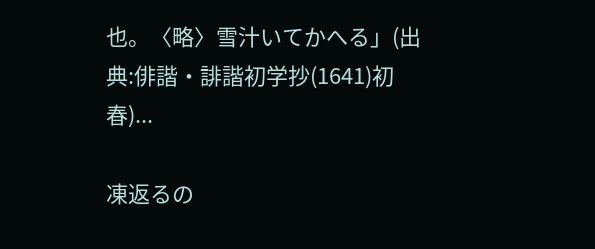也。〈略〉雪汁いてかへる」(出典:俳諧・誹諧初学抄(1641)初春)...

凍返るの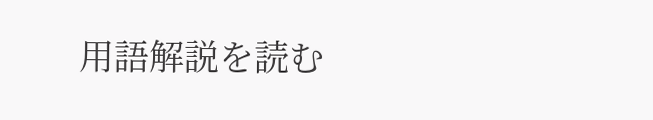用語解説を読む